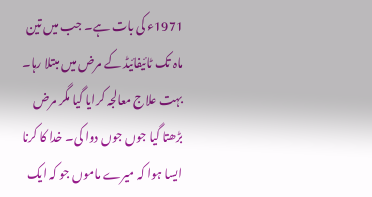1971ء کی بات ہے۔ جب میں تین ماہ تک ٹائیفائیڈ کے مرض میں مبتلا رہا۔ بہت علاج معالجہ کرایا گیا مگر مرض بڑھتا گیا جوں جوں دوا کی۔ خدا کا کرنا ایسا ہوا کہ میرے ماموں جو کہ ایک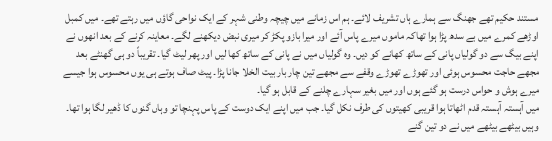مستند حکیم تھے جھنگ سے ہمارے ہاں تشریف لائے۔ ہم اس زمانے میں چیچہ وطنی شہر کے ایک نواحی گاؤں میں رہتے تھے۔ میں کمبل اوڑھے کمرے میں بے سدھ پڑا ہوا تھاکہ ماموں میرے پاس آئے اور میرا بازو پکڑ کر میری نبض دیکھنے لگے۔ معاینہ کرنے کے بعد انھوں نے اپنے بیگ سے دو گولیاں پانی کے ساتھ کھانے کو دیں۔ وہ گولیاں میں نے پانی کے ساتھ کھا لیں اور پھر لیٹ گیا۔ تقریباً دو ہی گھنٹے بعد مجھے حاجت محسوس ہوئی اور تھوڑے تھوڑے وقفے سے مجھے تین چار بار بیت الخلا جانا پڑا۔ پیٹ صاف ہوتے ہی یوں محسوس ہوا جیسے میرے ہوش و حواس درست ہو گئے ہوں اور میں بغیر سہارے چلنے کے قابل ہو گیا۔
میں آہستہ آہستہ قدم اٹھاتا ہوا قریبی کھیتوں کی طرف نکل گیا۔ جب میں اپنے ایک دوست کے پاس پہنچا تو وہاں گنوں کا ڈھیر لگا ہوا تھا۔ وہیں بیٹھے بیٹھے میں نے دو تین گنے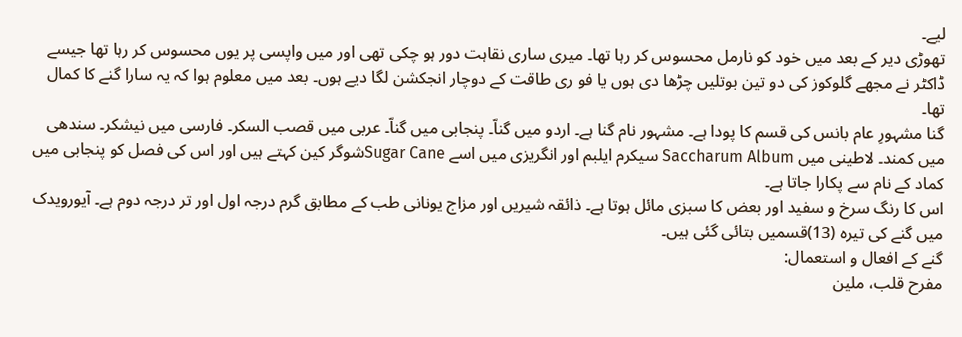لیے۔
تھوڑی دیر کے بعد میں خود کو نارمل محسوس کر رہا تھا۔ میری ساری نقاہت دور ہو چکی تھی اور میں واپسی پر یوں محسوس کر رہا تھا جیسے ڈاکٹر نے مجھے گلوکوز کی دو تین بوتلیں چڑھا دی ہوں یا فو ری طاقت کے دوچار انجکشن لگا دیے ہوں۔ بعد میں معلوم ہوا کہ یہ سارا گنے کا کمال تھا۔
گنا مشہورِ عام بانس کی قسم کا پودا ہے۔ مشہور نام گنا ہے۔ اردو میں گناّ۔ پنجابی میں گناّ۔ عربی میں قصب السکر۔ فارسی میں نیشکر۔ سندھی میں کمند۔ لاطینی میں Saccharum Album سیکرم ایلبم اور انگریزی میں اسے Sugar Caneشوگر کین کہتے ہیں اور اس کی فصل کو پنجابی میں کماد کے نام سے پکارا جاتا ہے۔
اس کا رنگ سرخ و سفید اور بعض کا سبزی مائل ہوتا ہے۔ ذائقہ شیریں اور مزاج یونانی طب کے مطابق گرم درجہ اول اور تر درجہ دوم ہے۔ آیورویدک میں گنے کی تیرہ (13)قسمیں بتائی گئی ہیں۔
گنے کے افعال و استعمال:
مفرح قلب، ملین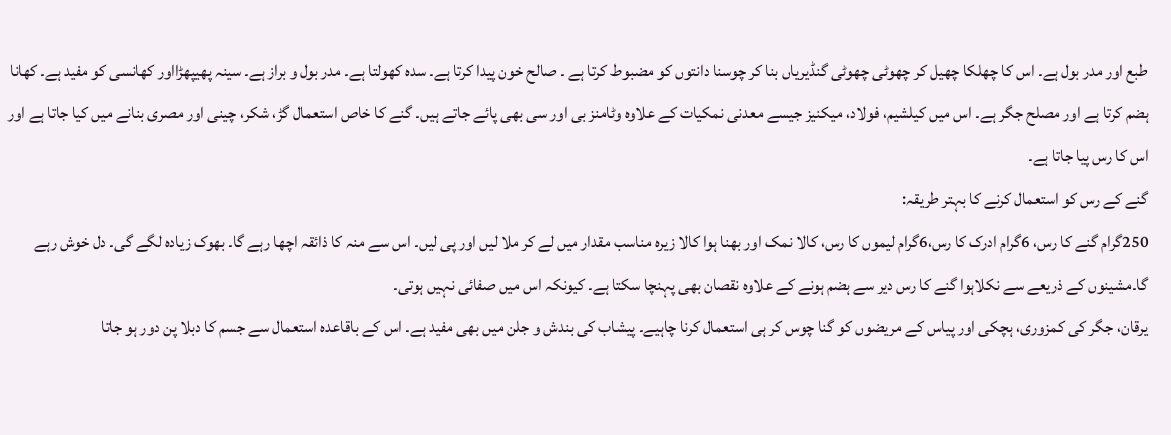طبع اور مدر بول ہے۔ اس کا چھلکا چھیل کر چھوٹی چھوٹی گنڈیریاں بنا کر چوسنا دانتوں کو مضبوط کرتا ہے ۔ صالح خون پیدا کرتا ہے۔ سدہ کھولتا ہے۔ مدر بول و براز ہے۔ سینہ پھیپھڑااور کھانسی کو مفید ہے۔ کھانا ہضم کرتا ہے اور مصلح جگر ہے۔ اس میں کیلشیم، فولاد، میکنیز جیسے معدنی نمکیات کے علاوہ وٹامنز بی اور سی بھی پائے جاتے ہیں۔ گنے کا خاص استعمال گڑ، شکر، چینی اور مصری بنانے میں کیا جاتا ہے اور اس کا رس پیا جاتا ہے۔
گنے کے رس کو استعمال کرنے کا بہتر طریقہ:
250گرام گنے کا رس، 6گرام ادرک کا رس،6گرام لیموں کا رس، کالا نمک اور بھنا ہوا کالا زیرہ مناسب مقدار میں لے کر ملا لیں اور پی لیں۔ اس سے منہ کا ذائقہ اچھا رہے گا۔ بھوک زیادہ لگے گی۔ دل خوش رہے گا۔مشینوں کے ذریعے سے نکلاہوا گنے کا رس دیر سے ہضم ہونے کے علاوہ نقصان بھی پہنچا سکتا ہے۔ کیونکہ اس میں صفائی نہیں ہوتی۔
یرقان، جگر کی کمزوری، ہچکی اور پیاس کے مریضوں کو گنا چوس کر ہی استعمال کرنا چاہیے۔ پیشاب کی بندش و جلن میں بھی مفید ہے۔ اس کے باقاعدہ استعمال سے جسم کا دبلا پن دور ہو جاتا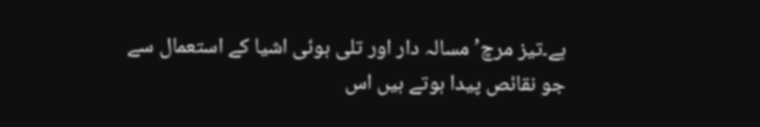ہے۔تیز مرچ’ مسالہ دار اور تلی ہوئی اشیا کے استعمال سے جو نقائص پیدا ہوتے ہیں اس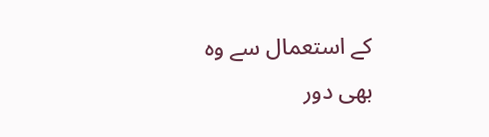کے استعمال سے وہ بھی دور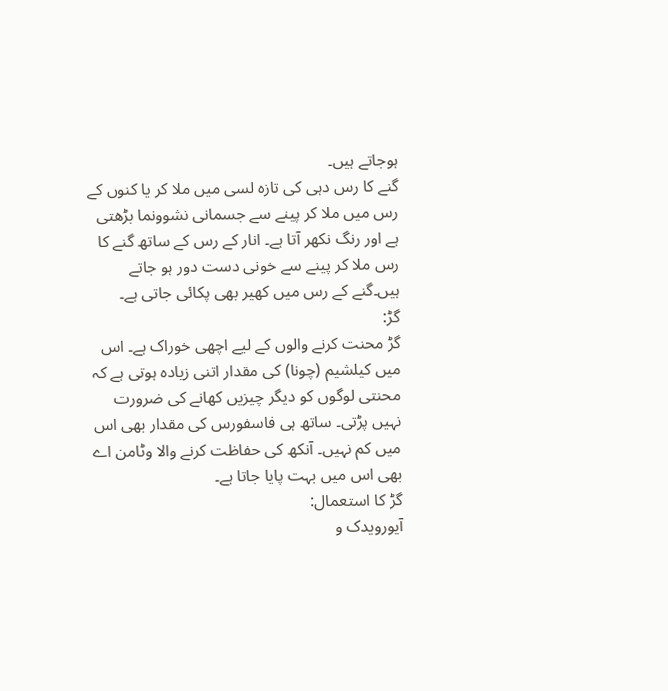ہوجاتے ہیں۔
گنے کا رس دہی کی تازہ لسی میں ملا کر یا کنوں کے رس میں ملا کر پینے سے جسمانی نشوونما بڑھتی ہے اور رنگ نکھر آتا ہے۔ انار کے رس کے ساتھ گنے کا رس ملا کر پینے سے خونی دست دور ہو جاتے ہیں۔گنے کے رس میں کھیر بھی پکائی جاتی ہے۔
گڑ:
گڑ محنت کرنے والوں کے لیے اچھی خوراک ہے۔ اس میں کیلشیم (چونا) کی مقدار اتنی زیادہ ہوتی ہے کہ محنتی لوگوں کو دیگر چیزیں کھانے کی ضرورت نہیں پڑتی۔ ساتھ ہی فاسفورس کی مقدار بھی اس میں کم نہیں۔ آنکھ کی حفاظت کرنے والا وٹامن اے بھی اس میں بہت پایا جاتا ہے۔
گڑ کا استعمال:
آیورویدک و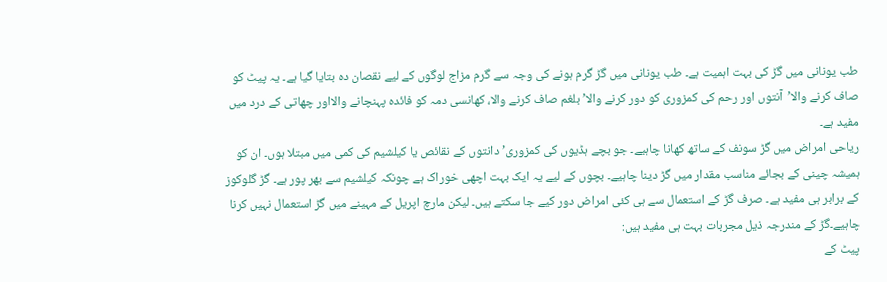طب یونانی میں گڑ کی بہت اہمیت ہے۔ طب یونانی میں گڑ گرم ہونے کی وجہ سے گرم مزاج لوگوں کے لیے نقصان دہ بتایا گیا ہے۔ یہ پیٹ کو صاف کرنے والا’آنتوں اور رحم کی کمزوری کو دور کرنے والا’ بلغم صاف کرنے والا، کھانسی دمہ کو فائدہ پہنچانے والااور چھاتی کے درد میں مفید ہے۔
ریاحی امراض میں گڑ سونف کے ساتھ کھانا چاہیے۔ جو بچے ہڈیوں کی کمزوری’ دانتوں کے نقائص یا کیلشیم کی کمی میں مبتلا ہوں۔ ان کو ہمیشہ چینی کے بجائے مناسب مقدار میں گڑ دینا چاہیے۔ بچوں کے لیے یہ ایک بہت اچھی خوراک ہے چونکہ کیلشیم سے بھر پور ہے۔ گڑ گلوکوز کے برابر ہی مفید ہے۔ صرف گڑ کے استعمال سے ہی کئی امراض دور کیے جا سکتے ہیں۔ لیکن مارچ اپریل کے مہینے میں گڑ استعمال نہیں کرنا چاہیے۔گڑ کے مندرجہ ذیل مجربات بہت ہی مفید ہیں:
پیٹ کے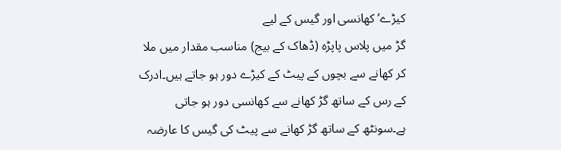کیڑے’ کھانسی اور گیس کے لیے
گڑ میں پلاس پاپڑہ (ڈھاک کے بیج) مناسب مقدار میں ملا کر کھانے سے بچوں کے پیٹ کے کیڑے دور ہو جاتے ہیں۔ادرک کے رس کے ساتھ گڑ کھانے سے کھانسی دور ہو جاتی ہے۔سونٹھ کے ساتھ گڑ کھانے سے پیٹ کی گیس کا عارضہ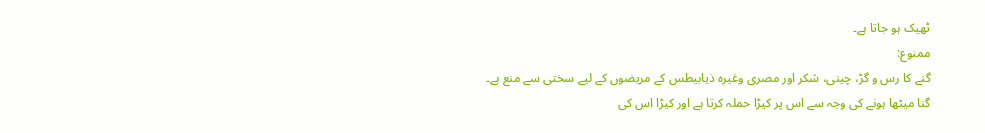ٹھیک ہو جاتا ہے۔
ممنوع:
گنے کا رس و گڑ، چینی، شکر اور مصری وغیرہ ذیابیطس کے مریضوں کے لیے سختی سے منع ہے۔
گنا میٹھا ہونے کی وجہ سے اس پر کیڑا حملہ کرتا ہے اور کیڑا اس کی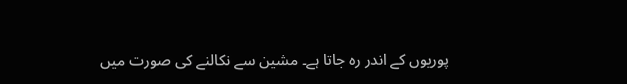پوریوں کے اندر رہ جاتا ہے۔ مشین سے نکالنے کی صورت میں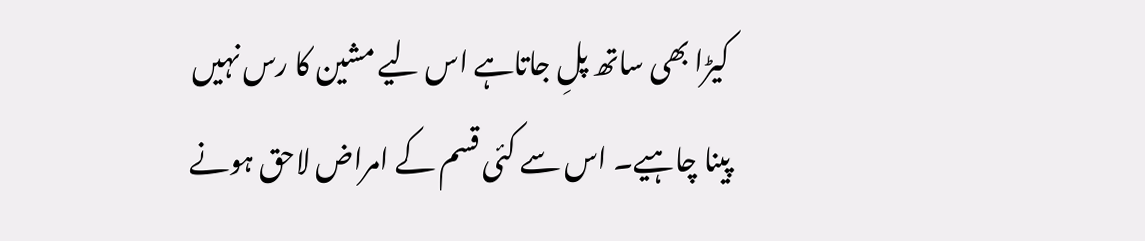کیڑا بھی ساتھ پلِ جاتاہے اس لیے مشین کا رس نہیں پینا چاہیے۔ اس سے کئی قسم کے امراض لاحق ہونے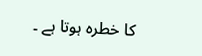کا خطرہ ہوتا ہے ۔